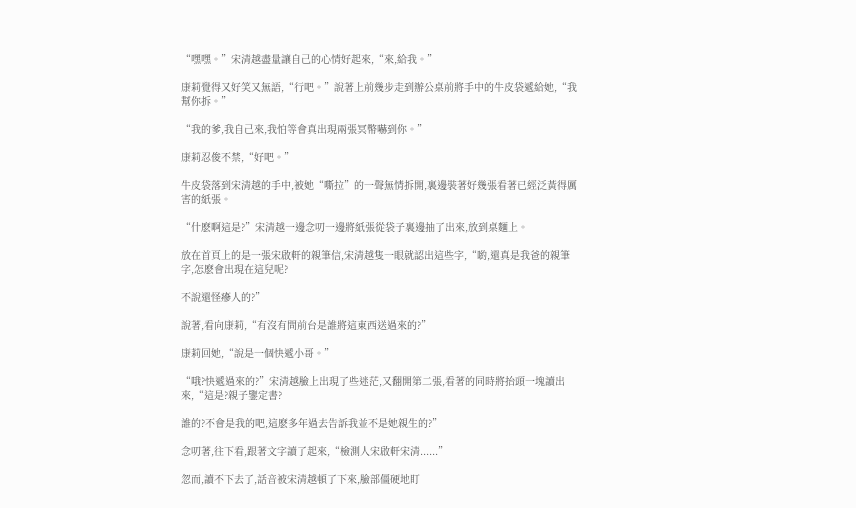“嘿嘿。”宋清越盡量讓自己的心情好起來,“來,給我。”

康莉覺得又好笑又無語,“行吧。”說著上前幾步走到辦公桌前將手中的牛皮袋遞給她,“我幫你拆。”

“我的爹,我自己來,我怕等會真出現兩張冥幣嚇到你。”

康莉忍俊不禁,“好吧。”

牛皮袋落到宋清越的手中,被她“嘶拉”的一聲無情拆開,裏邊裝著好幾張看著已經泛黃得厲害的紙張。

“什麽啊這是?”宋清越一邊念叨一邊將紙張從袋子裏邊抽了出來,放到桌麵上。

放在首頁上的是一張宋啟軒的親筆信,宋清越隻一眼就認出這些字,“喲,還真是我爸的親筆字,怎麽會出現在這兒呢?

不說還怪瘮人的?”

說著,看向康莉,“有沒有問前台是誰將這東西送過來的?”

康莉回她,“說是一個快遞小哥。”

“哦?快遞過來的?”宋清越臉上出現了些迷茫,又翻開第二張,看著的同時將抬頭一塊讀出來,“這是?親子鑒定書?

誰的?不會是我的吧,這麽多年過去告訴我並不是她親生的?”

念叨著,往下看,跟著文字讀了起來,“檢測人宋啟軒宋清......”

忽而,讀不下去了,話音被宋清越頓了下來,臉部僵硬地盯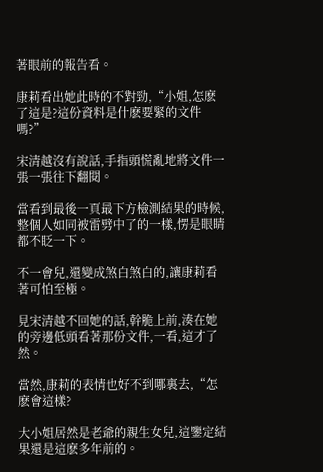著眼前的報告看。

康莉看出她此時的不對勁,“小姐,怎麽了這是?這份資料是什麽要緊的文件嗎?”

宋清越沒有說話,手指頭慌亂地將文件一張一張往下翻閱。

當看到最後一頁最下方檢測結果的時候,整個人如同被雷劈中了的一樣,愣是眼睛都不眨一下。

不一會兒,還變成煞白煞白的,讓康莉看著可怕至極。

見宋清越不回她的話,幹脆上前,湊在她的旁邊低頭看著那份文件,一看,這才了然。

當然,康莉的表情也好不到哪裏去,“怎麽會這樣?

大小姐居然是老爺的親生女兒,這鑒定結果還是這麽多年前的。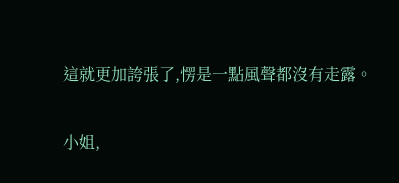這就更加誇張了,愣是一點風聲都沒有走露。

小姐,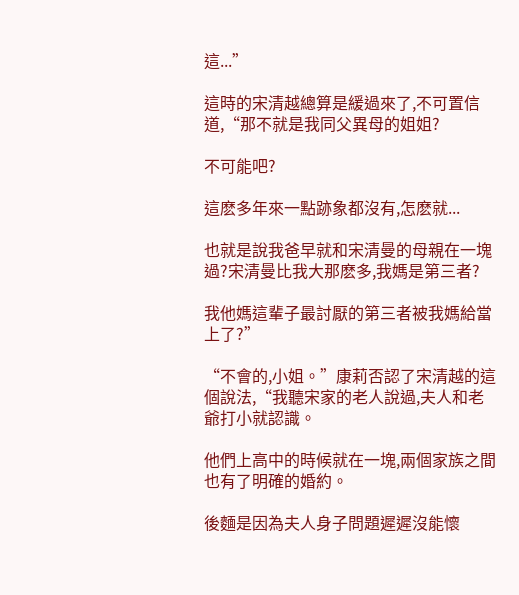這...”

這時的宋清越總算是緩過來了,不可置信道,“那不就是我同父異母的姐姐?

不可能吧?

這麽多年來一點跡象都沒有,怎麽就...

也就是說我爸早就和宋清曼的母親在一塊過?宋清曼比我大那麽多,我媽是第三者?

我他媽這輩子最討厭的第三者被我媽給當上了?”

“不會的,小姐。”康莉否認了宋清越的這個說法,“我聽宋家的老人說過,夫人和老爺打小就認識。

他們上高中的時候就在一塊,兩個家族之間也有了明確的婚約。

後麵是因為夫人身子問題遲遲沒能懷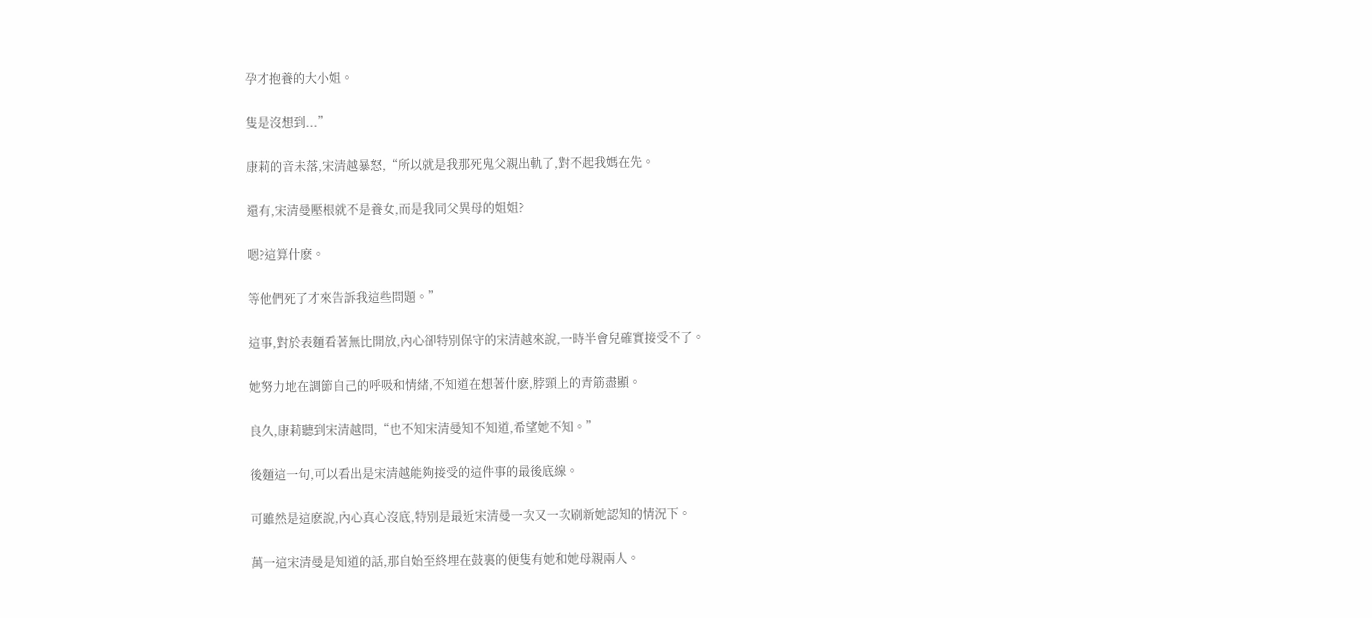孕才抱養的大小姐。

隻是沒想到...”

康莉的音未落,宋清越暴怒,“所以就是我那死鬼父親出軌了,對不起我媽在先。

還有,宋清曼壓根就不是養女,而是我同父異母的姐姐?

嗯?這算什麽。

等他們死了才來告訴我這些問題。”

這事,對於表麵看著無比開放,內心卻特別保守的宋清越來說,一時半會兒確實接受不了。

她努力地在調節自己的呼吸和情緒,不知道在想著什麽,脖頸上的青筋盡顯。

良久,康莉聽到宋清越問,“也不知宋清曼知不知道,希望她不知。”

後麵這一句,可以看出是宋清越能夠接受的這件事的最後底線。

可雖然是這麽說,內心真心沒底,特別是最近宋清曼一次又一次刷新她認知的情況下。

萬一這宋清曼是知道的話,那自始至終埋在鼓裏的便隻有她和她母親兩人。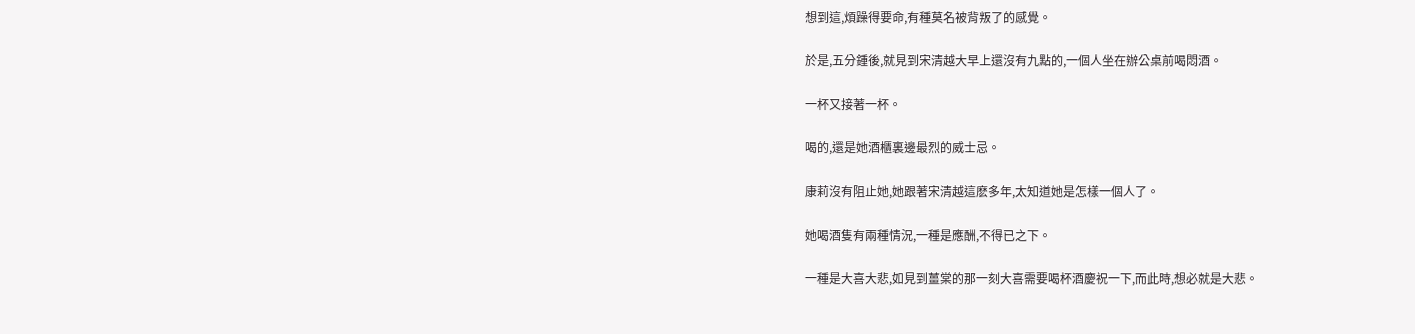想到這,煩躁得要命,有種莫名被背叛了的感覺。

於是,五分鍾後,就見到宋清越大早上還沒有九點的,一個人坐在辦公桌前喝悶酒。

一杯又接著一杯。

喝的,還是她酒櫃裏邊最烈的威士忌。

康莉沒有阻止她,她跟著宋清越這麽多年,太知道她是怎樣一個人了。

她喝酒隻有兩種情況,一種是應酬,不得已之下。

一種是大喜大悲,如見到薑棠的那一刻大喜需要喝杯酒慶祝一下,而此時,想必就是大悲。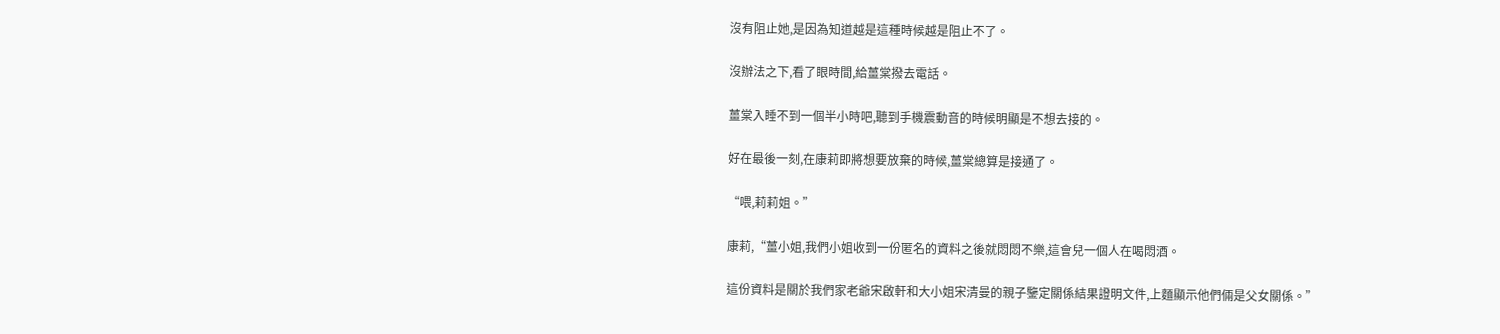沒有阻止她,是因為知道越是這種時候越是阻止不了。

沒辦法之下,看了眼時間,給薑棠撥去電話。

薑棠入睡不到一個半小時吧,聽到手機震動音的時候明顯是不想去接的。

好在最後一刻,在康莉即將想要放棄的時候,薑棠總算是接通了。

“喂,莉莉姐。”

康莉,“薑小姐,我們小姐收到一份匿名的資料之後就悶悶不樂,這會兒一個人在喝悶酒。

這份資料是關於我們家老爺宋啟軒和大小姐宋清曼的親子鑒定關係結果證明文件,上麵顯示他們倆是父女關係。”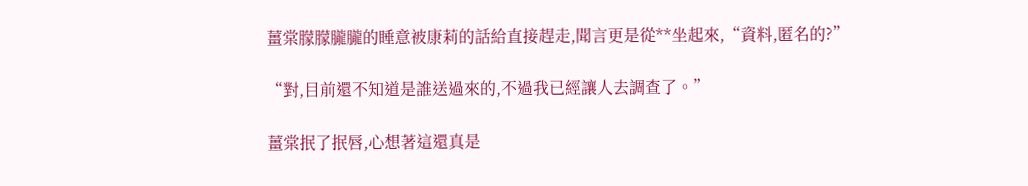薑棠朦朦朧朧的睡意被康莉的話給直接趕走,聞言更是從**坐起來,“資料,匿名的?”

“對,目前還不知道是誰送過來的,不過我已經讓人去調查了。”

薑棠抿了抿唇,心想著這還真是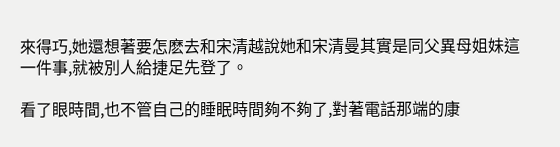來得巧,她還想著要怎麽去和宋清越說她和宋清曼其實是同父異母姐妹這一件事,就被別人給捷足先登了。

看了眼時間,也不管自己的睡眠時間夠不夠了,對著電話那端的康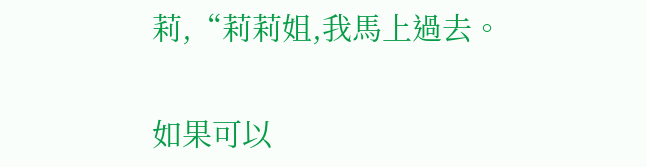莉,“莉莉姐,我馬上過去。

如果可以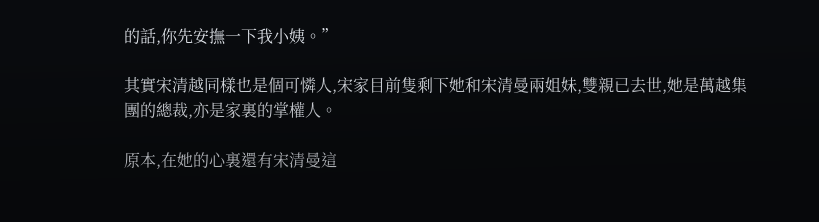的話,你先安撫一下我小姨。”

其實宋清越同樣也是個可憐人,宋家目前隻剩下她和宋清曼兩姐妹,雙親已去世,她是萬越集團的總裁,亦是家裏的掌權人。

原本,在她的心裏還有宋清曼這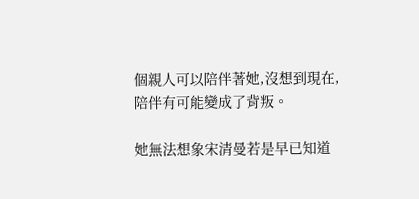個親人可以陪伴著她,沒想到現在,陪伴有可能變成了背叛。

她無法想象宋清曼若是早已知道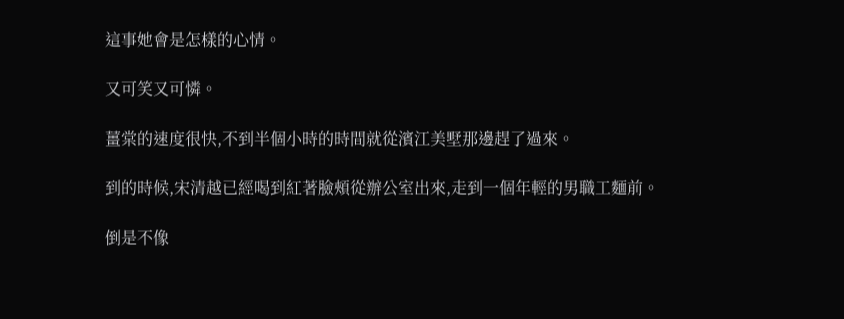這事她會是怎樣的心情。

又可笑又可憐。

薑棠的速度很快,不到半個小時的時間就從濱江美墅那邊趕了過來。

到的時候,宋清越已經喝到紅著臉頰從辦公室出來,走到一個年輕的男職工麵前。

倒是不像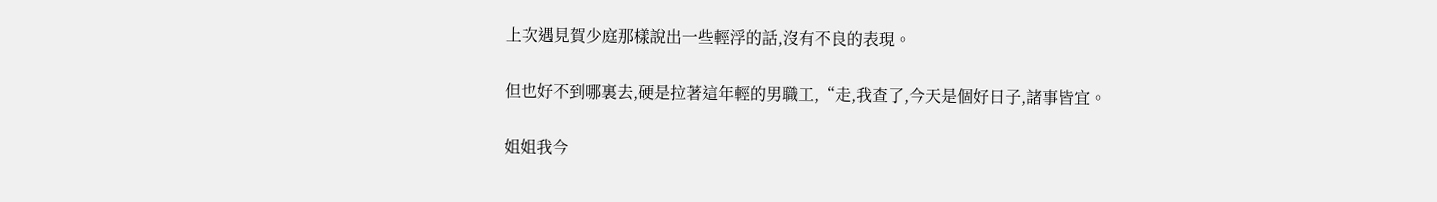上次遇見賀少庭那樣說出一些輕浮的話,沒有不良的表現。

但也好不到哪裏去,硬是拉著這年輕的男職工,“走,我查了,今天是個好日子,諸事皆宜。

姐姐我今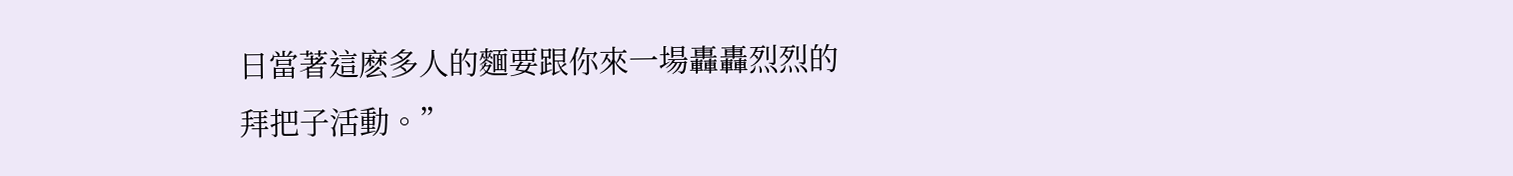日當著這麽多人的麵要跟你來一場轟轟烈烈的拜把子活動。”